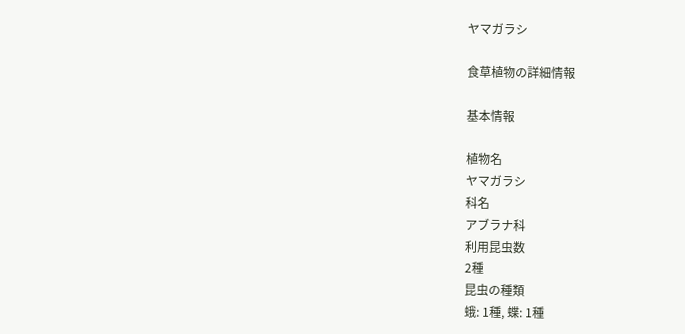ヤマガラシ

食草植物の詳細情報

基本情報

植物名
ヤマガラシ
科名
アブラナ科
利用昆虫数
2種
昆虫の種類
蛾: 1種, 蝶: 1種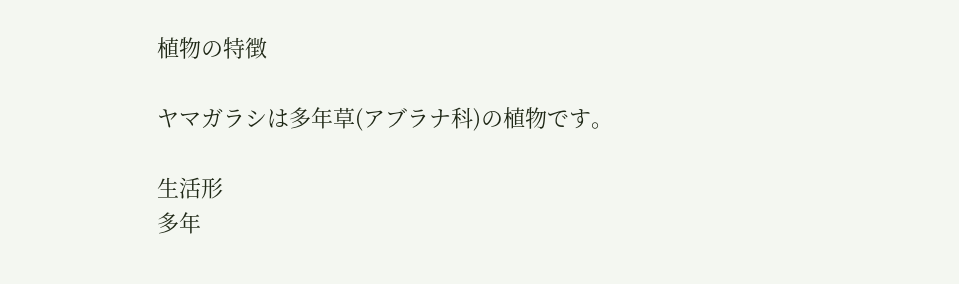植物の特徴

ヤマガラシは多年草(アブラナ科)の植物です。

生活形
多年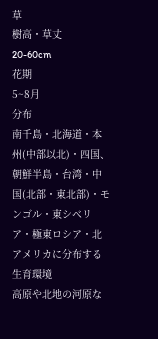草
樹高・草丈
20-60cm
花期
5~8月
分布
南千島・北海道・本州(中部以北)・四国、朝鮮半島・台湾・中国(北部・東北部)・モンゴル・東シベリア・極東ロシア・北アメリカに分布する
生育環境
高原や北地の河原な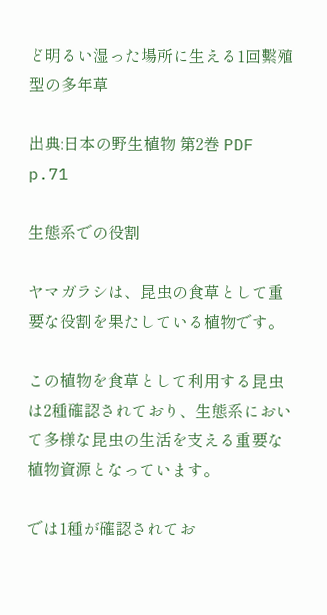ど明るい湿った場所に生える1回繫殖型の多年草

出典:日本の野生植物 第2巻 PDF p.71

生態系での役割

ヤマガラシは、昆虫の食草として重要な役割を果たしている植物です。

この植物を食草として利用する昆虫は2種確認されており、生態系において多様な昆虫の生活を支える重要な植物資源となっています。

では1種が確認されてお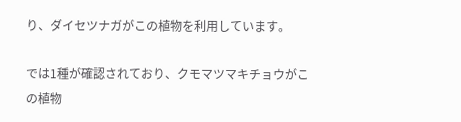り、ダイセツナガがこの植物を利用しています。

では1種が確認されており、クモマツマキチョウがこの植物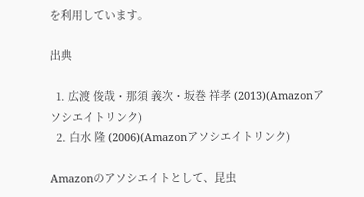を利用しています。

出典

  1. 広渡 俊哉・那須 義次・坂巻 祥孝 (2013)(Amazonアソシエイトリンク)
  2. 白水 隆 (2006)(Amazonアソシエイトリンク)

Amazonのアソシエイトとして、昆虫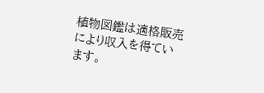植物図鑑は適格販売により収入を得ています。